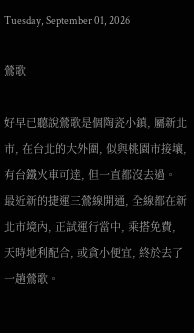Tuesday, September 01, 2026

鶯歌

好早已聽說鶯歌是個陶瓷小鎮, 屬新北市, 在台北的大外圍, 似與桃園市接壤, 有台鐵火車可逹, 但一直都沒去過。 最近新的捷運三鶯線開通, 全線都在新北市境內, 正試運行當中, 乘搭免費, 天時地利配合, 或貪小便宜, 終於去了一趟鶯歌。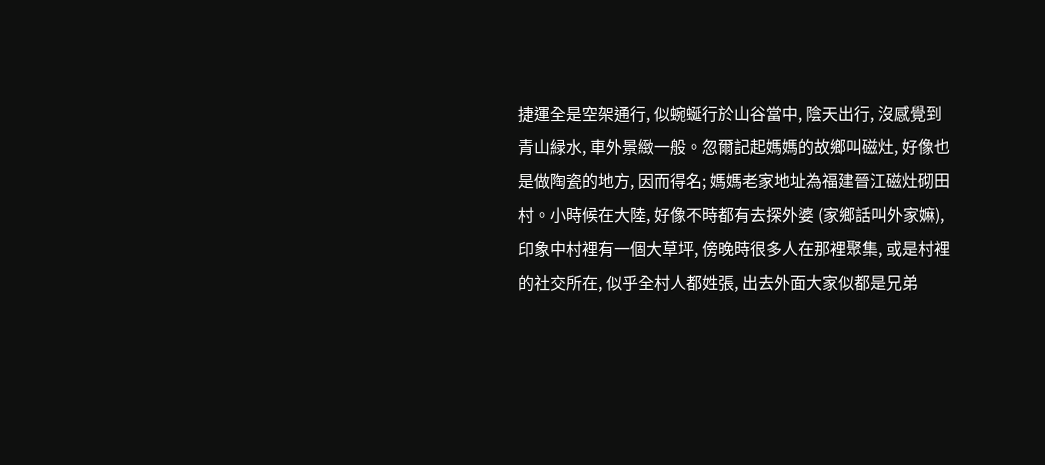捷運全是空架通行, 似蜿蜒行於山谷當中, 陰天出行, 沒感覺到青山緑水, 車外景緻一般。忽爾記起媽媽的故鄉叫磁灶, 好像也是做陶瓷的地方, 因而得名; 媽媽老家地址為福建晉江磁灶砌田村。小時候在大陸, 好像不時都有去探外婆 (家鄉話叫外家嫲), 印象中村裡有一個大草坪, 傍晚時很多人在那裡聚集, 或是村裡的社交所在, 似乎全村人都姓張, 出去外面大家似都是兄弟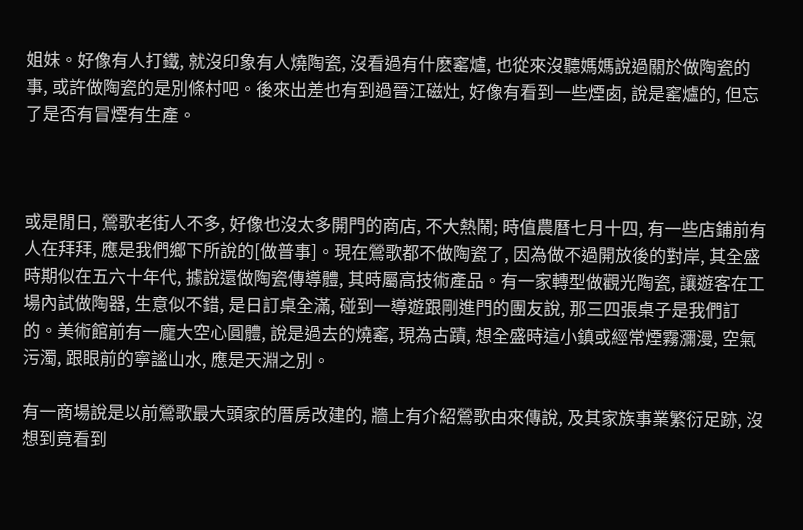姐妹。好像有人打鐵, 就沒印象有人燒陶瓷, 沒看過有什麽窰爐, 也從來沒聽媽媽說過關於做陶瓷的事, 或許做陶瓷的是別條村吧。後來出差也有到過晉江磁灶, 好像有看到一些煙卥, 說是窰爐的, 但忘了是否有冒煙有生產。



或是閒日, 鶯歌老街人不多, 好像也沒太多開門的商店, 不大熱鬧; 時值農曆七月十四, 有一些店鋪前有人在拜拜, 應是我們鄉下所說的[做普事]。現在鶯歌都不做陶瓷了, 因為做不過開放後的對岸, 其全盛時期似在五六十年代, 據說還做陶瓷傳導體, 其時屬高技術產品。有一家轉型做觀光陶瓷, 讓遊客在工場內試做陶器, 生意似不錯, 是日訂桌全滿, 碰到一導遊跟剛進門的團友說, 那三四張桌子是我們訂的。美術館前有一龐大空心圓體, 說是過去的燒窰, 現為古蹟, 想全盛時這小鎮或經常煙霧瀰漫, 空氣污濁, 跟眼前的寧謐山水, 應是天淵之別。

有一商場說是以前鶯歌最大頭家的厝房改建的, 牆上有介紹鶯歌由來傳說, 及其家族事業繁衍足跡, 沒想到竟看到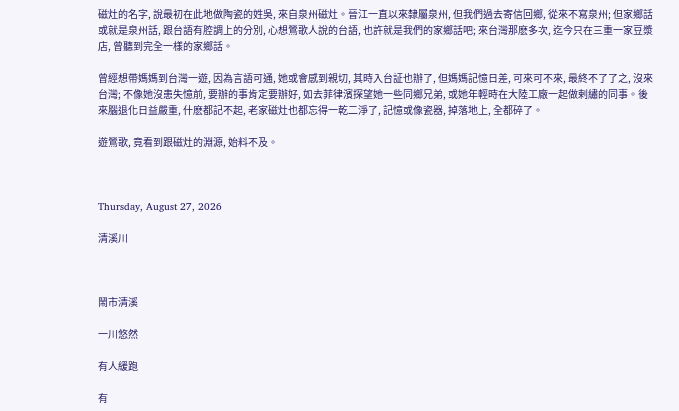磁灶的名字, 說最初在此地做陶瓷的姓吳, 來自泉州磁灶。晉江一直以來隸屬泉州, 但我們過去寄信回鄉, 從來不寫泉州; 但家鄉話或就是泉州話, 跟台語有腔調上的分別, 心想鶯歌人說的台語, 也許就是我們的家鄉話吧; 來台灣那麽多次, 迄今只在三重一家豆漿店, 曾聽到完全一樣的家鄉話。

曾經想帶媽媽到台灣一遊, 因為言語可通, 她或會感到親切, 其時入台証也辦了, 但媽媽記憶日差, 可來可不來, 最終不了了之, 沒來台灣; 不像她沒患失憶前, 要辦的事肯定要辦好, 如去菲律濱探望她一些同鄉兄弟, 或她年輕時在大陸工廠一起做剌繡的同事。後來腦退化日益嚴重, 什麽都記不起, 老家磁灶也都忘得一乾二淨了, 記憶或像瓷器, 掉落地上, 全都碎了。

遊鶯歌, 竟看到跟磁灶的淵源, 始料不及。



Thursday, August 27, 2026

清溪川



鬧市清溪

一川悠然

有人緩跑

有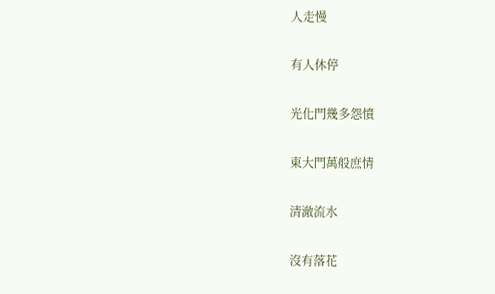人走慢

有人休停

光化門幾多怨憤

東大門萬般庶情

清澈流水

沒有落花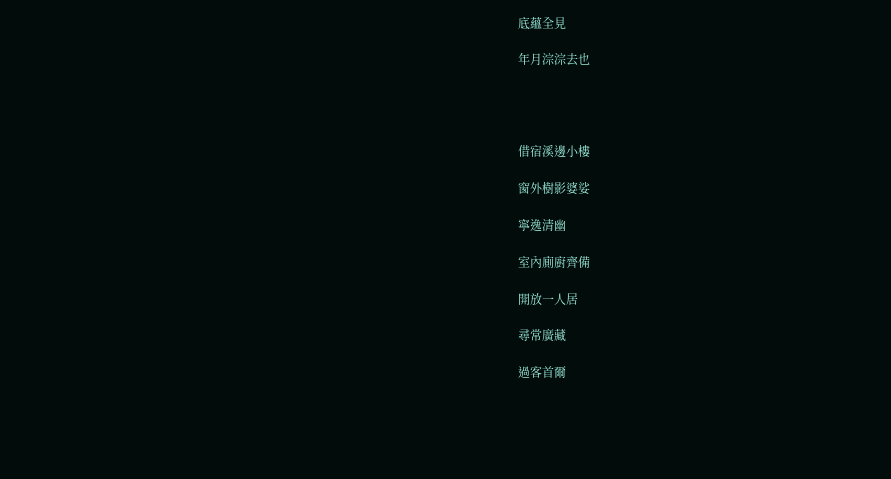底蘊全見

年月淙淙去也




借宿溪邊小樓

窗外樹影婆娑

寧逸清幽

室內廁廚齊備

開放一人居

尋常廣藏

過客首爾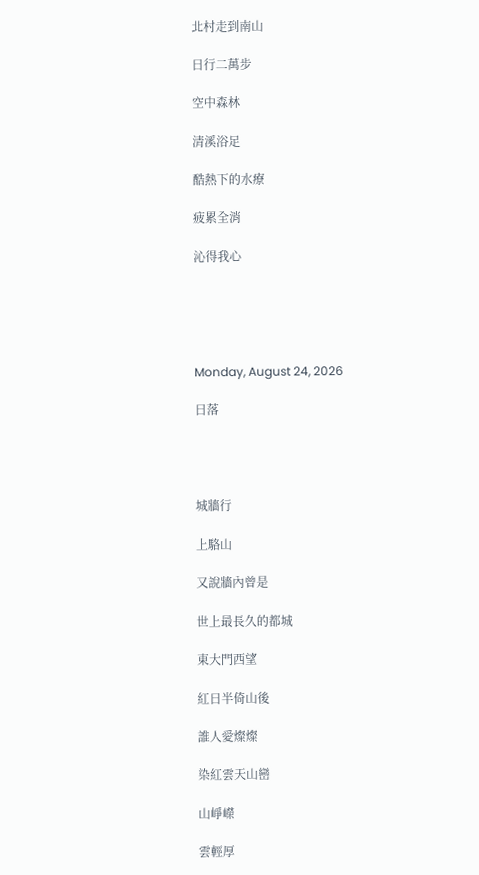北村走到南山

日行二萬步

空中森林

清溪浴足

酷熱下的水療

疲累全消

沁得我心





Monday, August 24, 2026

日落




城牆行

上駱山

又說牆內曾是

世上最長久的都城

東大門西望

紅日半倚山後

誰人愛燦燦

染紅雲天山巒

山崢嶸

雲輕厚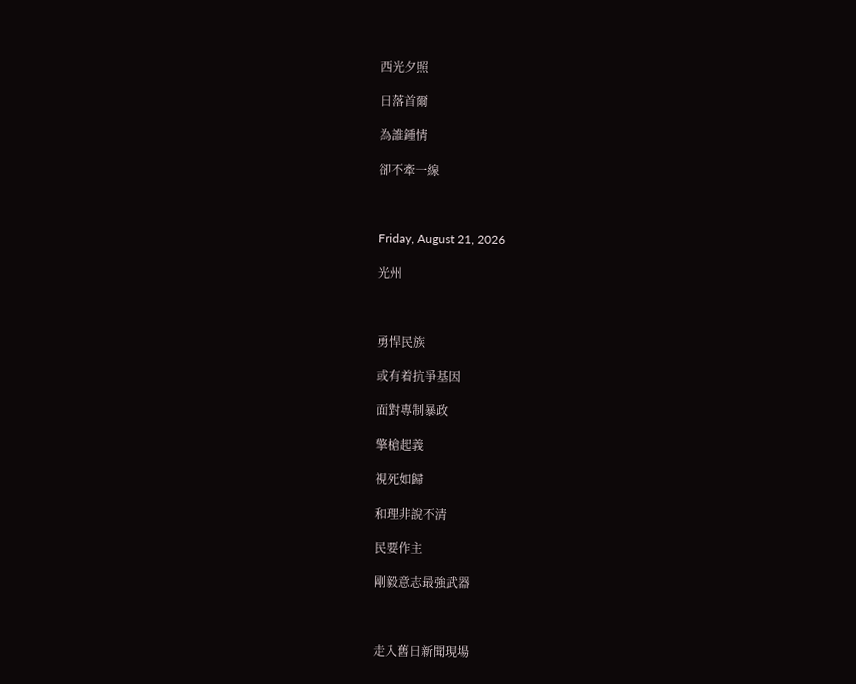西光夕照

日落首爾

為誰鍾情

卻不牽一線



Friday, August 21, 2026

光州



勇悍民族

或有着抗爭基因

面對專制暴政

擎槍起義

視死如歸

和理非說不清

民要作主

剛毅意志最強武器



走入舊日新聞現場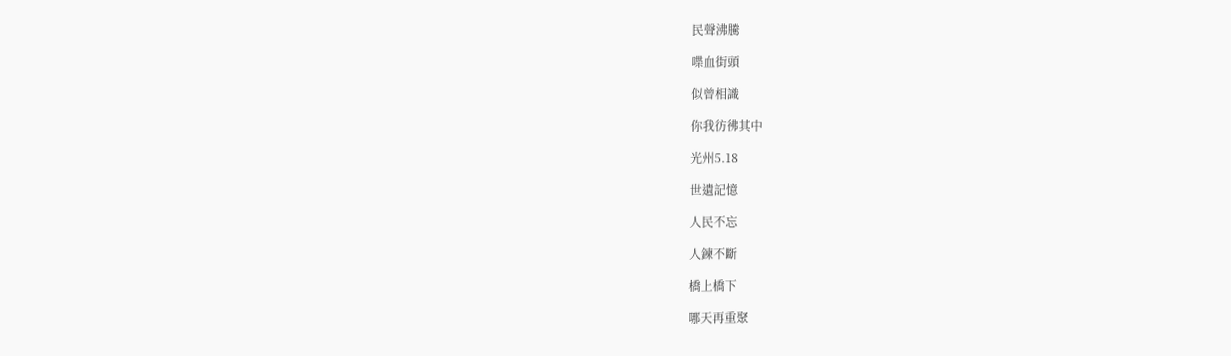民聲沸騰

喋血街頭

似曾相識

你我彷彿其中

光州5.18

世遺記憶

人民不忘

人鍊不斷

橋上橋下

哪天再重聚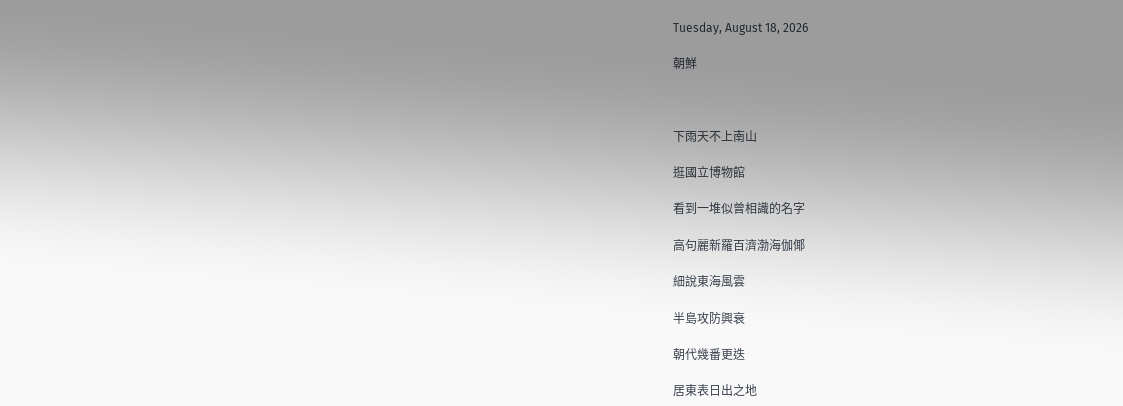Tuesday, August 18, 2026

朝鮮



下雨天不上南山

逛國立博物館

看到一堆似曾相識的名字

高句麗新羅百濟渤海伽倻

細說東海風雲

半島攻防興衰

朝代幾番更迭

居東表日出之地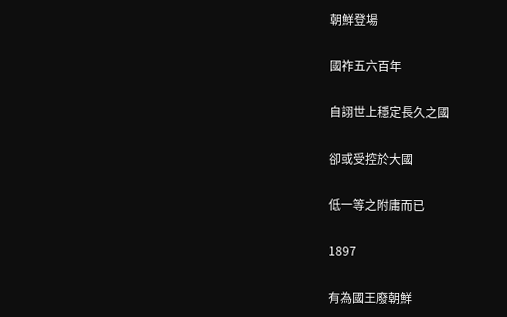朝鮮登場

國祚五六百年

自詡世上穩定長久之國

卻或受控於大國

低一等之附庸而已

1897

有為國王廢朝鮮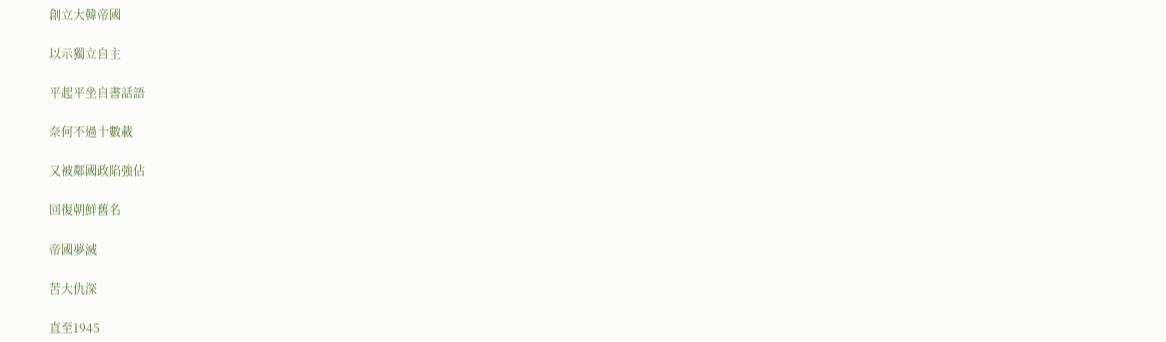創立大韓帝國

以示獨立自主

平起平坐自書話語

奈何不過十數載

又被鄰國政陷強佔

回復朝鮮舊名

帝國夢滅

苦大仇深

直至1945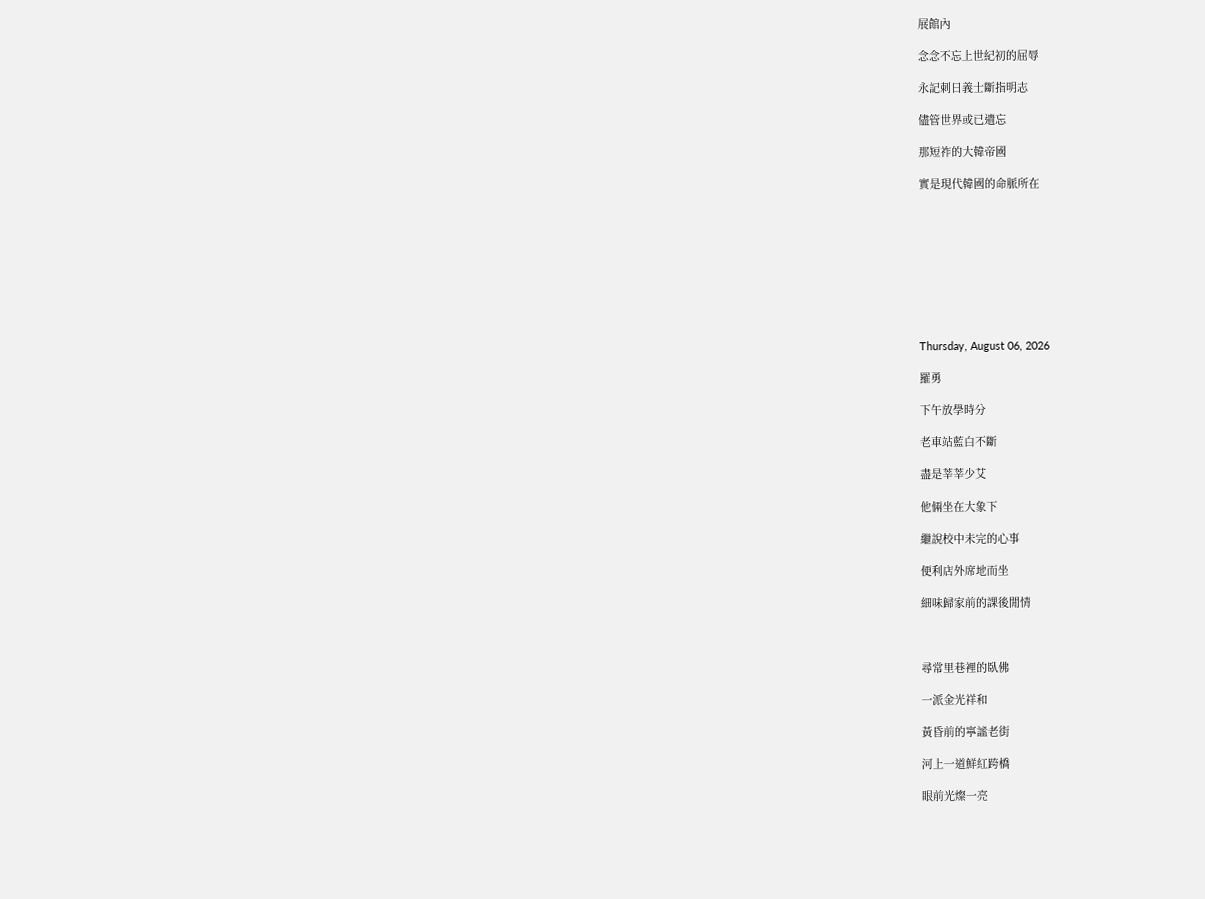展館內

念念不忘上世紀初的屈辱

永記刺日義士斷指明志

儘管世界或已遺忘

那短祚的大韓帝國

實是現代韓國的命脈所在









Thursday, August 06, 2026

羅勇

下午放學時分

老車站藍白不斷

盡是莘莘少艾

他倆坐在大象下

繼說校中未完的心事

便利店外席地而坐

細味歸家前的課後閒情



尋常里巷裡的臥佛

一派金光祥和

黃昏前的寧謐老街

河上一道鮮紅跨橋

眼前光燦一亮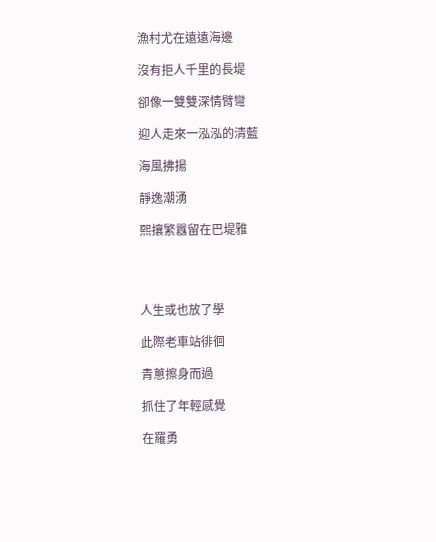漁村尤在遠遠海邊

沒有拒人千里的長堤

卻像一雙雙深情臂彎

迎人走來一泓泓的清藍

海風拂揚

靜逸潮湧

熙攘繁囂留在巴堤雅




人生或也放了學

此際老車站徘徊

青蔥擦身而過

抓住了年輕感覺

在羅勇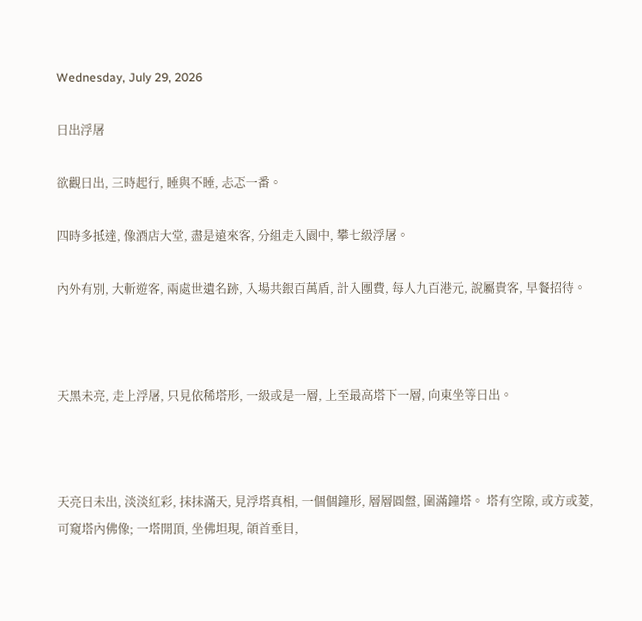Wednesday, July 29, 2026

日出浮屠

欲觀日出, 三時起行, 睡與不睡, 忐忑一番。

四時多抵達, 像酒店大堂, 盡是遠來客, 分組走入園中, 攀七級浮屠。

內外有別, 大斬遊客, 兩處世遺名跡, 入場共銀百萬盾, 計入團費, 每人九百港元, 說屬貴客, 早餐招待。



天黑未亮, 走上浮屠, 只見依稀塔形, 一級或是一層, 上至最高塔下一層, 向東坐等日出。



天亮日未出, 淡淡紅彩, 抹抹滿天, 見浮塔真相, 一個個鐘形, 層層圓盤, 圍滿鐘塔。 塔有空隙, 或方或菱, 可窺塔內佛像; 一塔開頂, 坐佛坦現, 頜首垂目,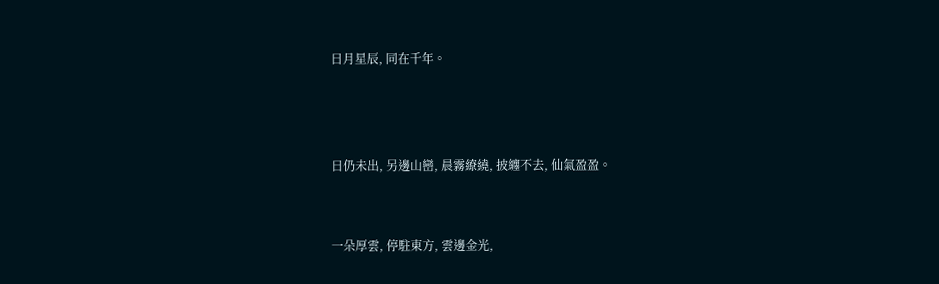日月星辰, 同在千年。



日仍未出, 另邊山巒, 晨霧繚繞, 披纏不去, 仙氣盈盈。


一朵厚雲, 停駐東方, 雲邊金光,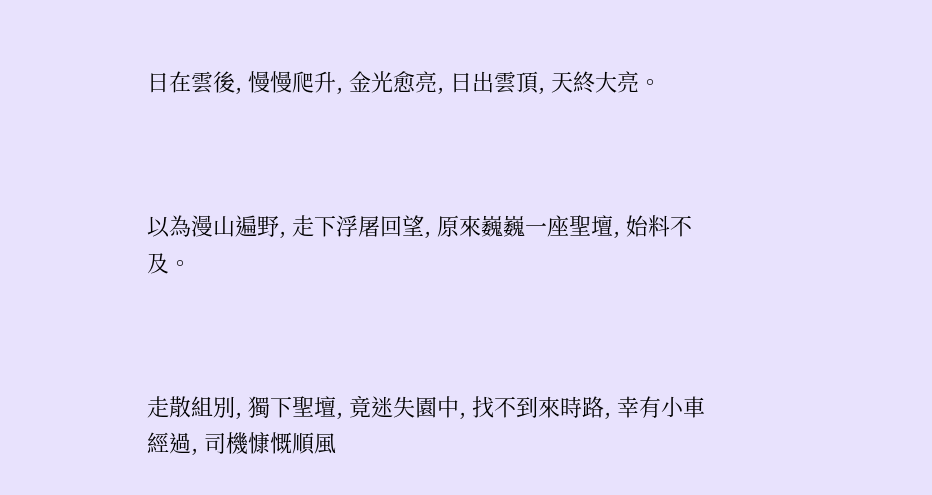日在雲後, 慢慢爬升, 金光愈亮, 日出雲頂, 天終大亮。



以為漫山遍野, 走下浮屠回望, 原來巍巍一座聖壇, 始料不及。



走散組別, 獨下聖壇, 竟迷失園中, 找不到來時路, 幸有小車經過, 司機慷慨順風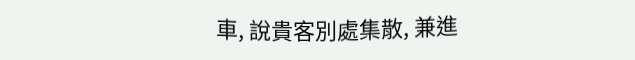車, 說貴客別處集散, 兼進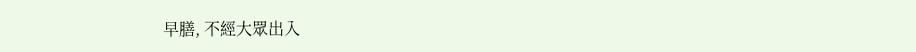早膳, 不經大眾出入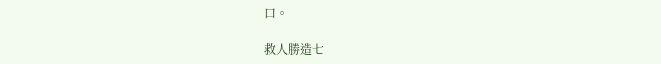口。

救人勝造七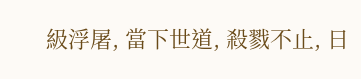級浮屠, 當下世道, 殺戮不止, 日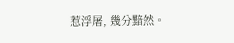惹浮屠, 幾分黯然。